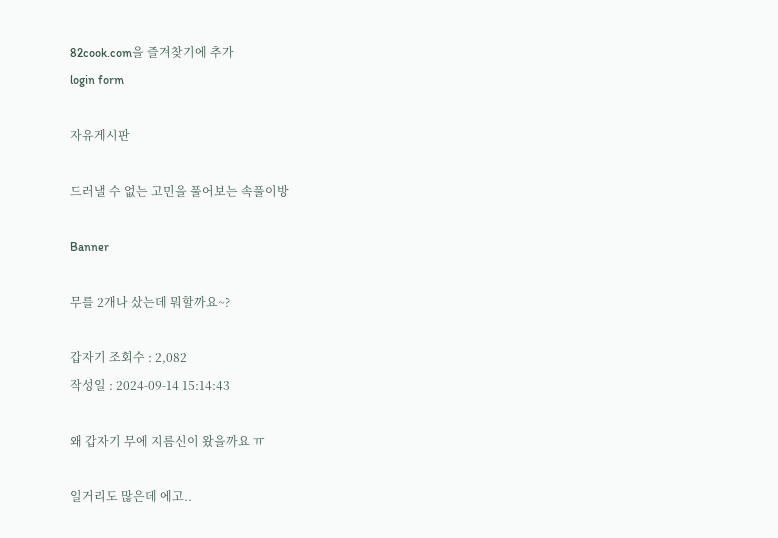82cook.com을 즐겨찾기에 추가
login form

자유게시판

드러낼 수 없는 고민을 풀어보는 속풀이방

Banner

무를 2개나 샀는데 뭐할까요~?

갑자기 조회수 : 2,082
작성일 : 2024-09-14 15:14:43

왜 갑자기 무에 지름신이 왔을까요 ㅠ

일거리도 많은데 에고..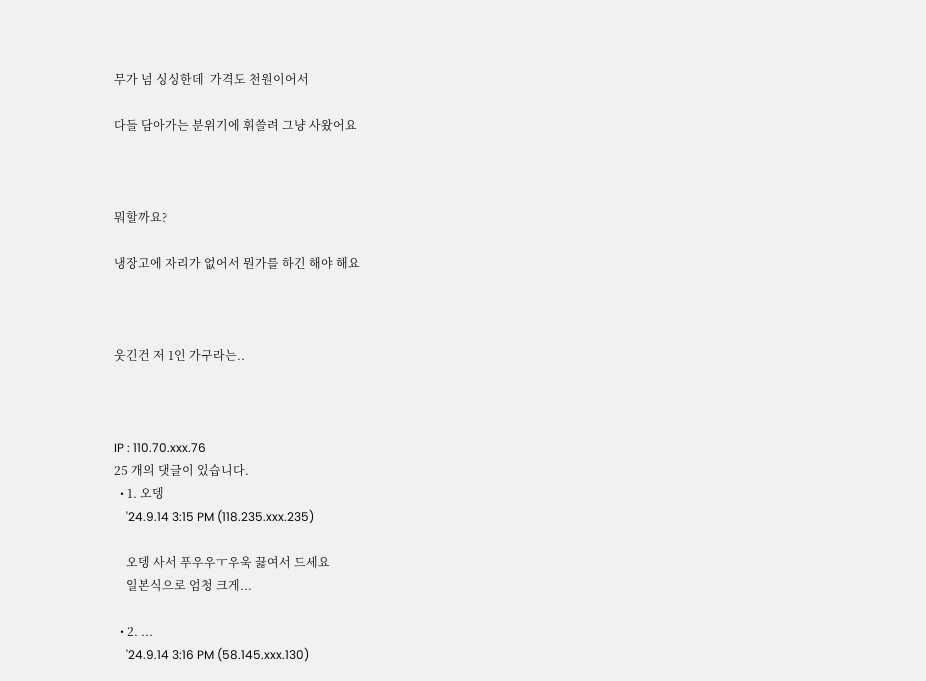무가 넘 싱싱한데  가격도 천원이어서

다들 담아가는 분위기에 휘쓸려 그냥 사왔어요



뭐할까요?

냉장고에 자리가 없어서 뭔가를 하긴 해야 해요



웃긴건 저 1인 가구라는..



IP : 110.70.xxx.76
25 개의 댓글이 있습니다.
  • 1. 오뎅
    '24.9.14 3:15 PM (118.235.xxx.235)

    오뎅 사서 푸우우ㅜ우욱 끓여서 드세요
    일본식으로 엄청 크게...

  • 2. ...
    '24.9.14 3:16 PM (58.145.xxx.130)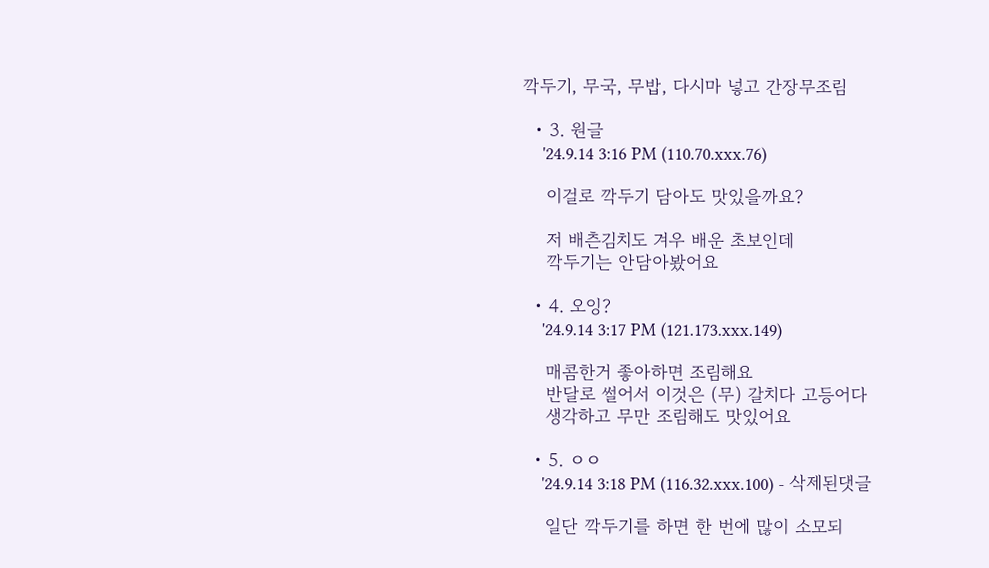깍두기, 무국, 무밥, 다시마 넣고 간장무조림

  • 3. 원글
    '24.9.14 3:16 PM (110.70.xxx.76)

    이걸로 깍두기 담아도 맛있을까요?

    저 배츤김치도 겨우 배운 초보인데
    깍두기는 안담아봤어요

  • 4. 오잉?
    '24.9.14 3:17 PM (121.173.xxx.149)

    매콤한거 좋아하면 조림해요
    반달로 썰어서 이것은 (무) 갈치다 고등어다
    생각하고 무만 조림해도 맛있어요

  • 5. ㅇㅇ
    '24.9.14 3:18 PM (116.32.xxx.100) - 삭제된댓글

    일단 깍두기를 하면 한 번에 많이 소모되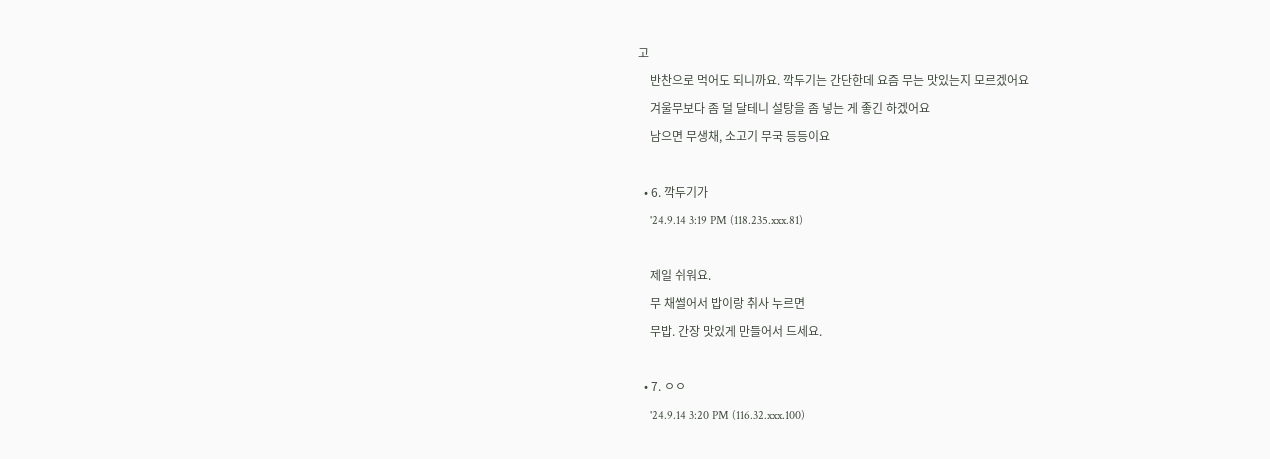고
    반찬으로 먹어도 되니까요. 깍두기는 간단한데 요즘 무는 맛있는지 모르겠어요
    겨울무보다 좀 덜 달테니 설탕을 좀 넣는 게 좋긴 하겠어요
    남으면 무생채, 소고기 무국 등등이요

  • 6. 깍두기가
    '24.9.14 3:19 PM (118.235.xxx.81)

    제일 쉬워요.
    무 채썰어서 밥이랑 취사 누르면
    무밥. 간장 맛있게 만들어서 드세요.

  • 7. ㅇㅇ
    '24.9.14 3:20 PM (116.32.xxx.100)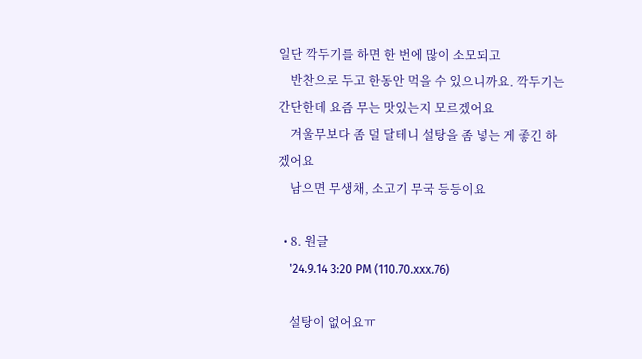일단 깍두기를 하면 한 번에 많이 소모되고
    반찬으로 두고 한동안 먹을 수 있으니까요. 깍두기는 간단한데 요즘 무는 맛있는지 모르겠어요
    겨울무보다 좀 덜 달테니 설탕을 좀 넣는 게 좋긴 하겠어요
    남으면 무생채, 소고기 무국 등등이요

  • 8. 원글
    '24.9.14 3:20 PM (110.70.xxx.76)

    설탕이 없어요ㅠ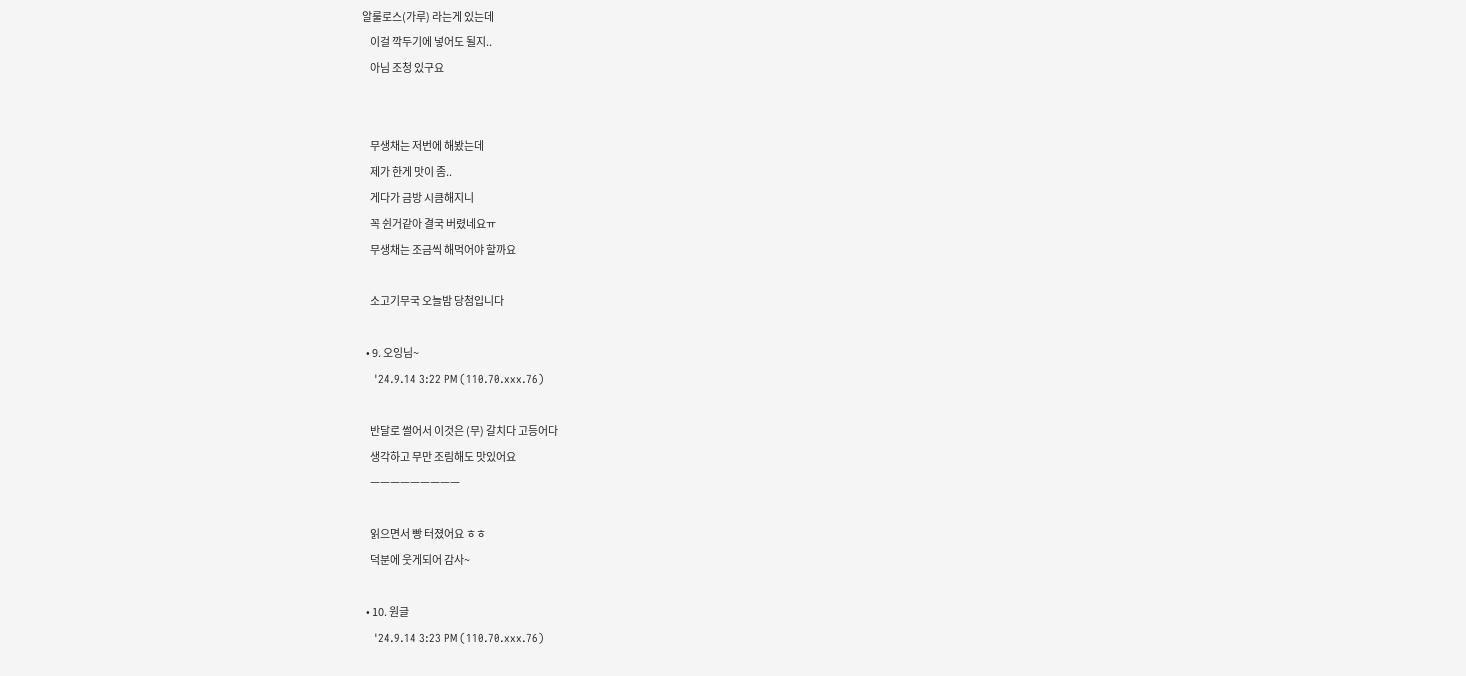알룰로스(가루) 라는게 있는데
    이걸 깍두기에 넣어도 될지..
    아님 조청 있구요


    무생채는 저번에 해봤는데
    제가 한게 맛이 좀..
    게다가 금방 시큼해지니
    꼭 쉰거같아 결국 버렸네요ㅠ
    무생채는 조금씩 해먹어야 할까요

    소고기무국 오늘밤 당첨입니다

  • 9. 오잉님~
    '24.9.14 3:22 PM (110.70.xxx.76)

    반달로 썰어서 이것은 (무) 갈치다 고등어다
    생각하고 무만 조림해도 맛있어요
    ㅡㅡㅡㅡㅡㅡㅡㅡㅡ

    읽으면서 빵 터졌어요 ㅎㅎ
    덕분에 웃게되어 감사~

  • 10. 원글
    '24.9.14 3:23 PM (110.70.xxx.76)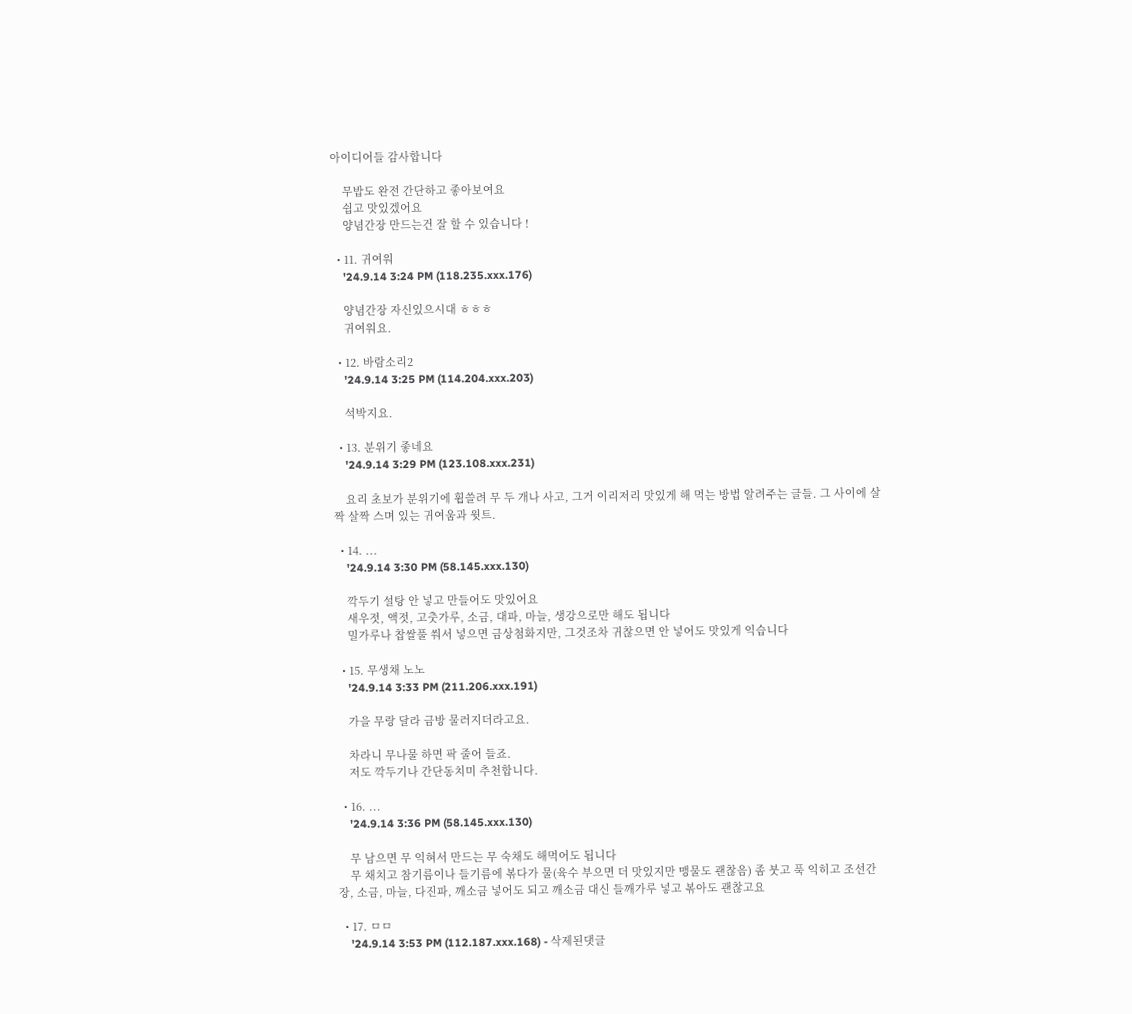아이디어들 감사합니다

    무밥도 완전 간단하고 좋아보여요
    쉽고 맛있겠어요
    양념간장 만드는건 잘 할 수 있습니다 !

  • 11. 귀여워
    '24.9.14 3:24 PM (118.235.xxx.176)

    양념간장 자신있으시대 ㅎㅎㅎ
    귀여워요.

  • 12. 바람소리2
    '24.9.14 3:25 PM (114.204.xxx.203)

    석박지요.

  • 13. 분위기 좋네요
    '24.9.14 3:29 PM (123.108.xxx.231)

    요리 초보가 분위기에 휩쓸려 무 두 개나 사고, 그거 이리저리 맛있게 해 먹는 방법 알려주는 글들. 그 사이에 살짝 살짝 스며 있는 귀여움과 윗트.

  • 14. ...
    '24.9.14 3:30 PM (58.145.xxx.130)

    깍두기 설탕 안 넣고 만들어도 맛있어요
    새우젓, 액젓, 고춧가루, 소금, 대파, 마늘, 생강으로만 해도 됩니다
    밀가루나 찹쌀풀 쒀서 넣으면 금상첨화지만, 그것조차 귀찮으면 안 넣어도 맛있게 익습니다

  • 15. 무생채 노노
    '24.9.14 3:33 PM (211.206.xxx.191)

    가을 무랑 달라 금방 물러지더라고요.

    차라니 무나물 하면 팍 줄어 들죠.
    저도 깍두기나 간단동치미 추천합니다.

  • 16. ...
    '24.9.14 3:36 PM (58.145.xxx.130)

    무 남으면 무 익혀서 만드는 무 숙채도 해먹어도 됩니다
    무 채치고 참기름이나 들기름에 볶다가 물(육수 부으면 더 맛있지만 맹물도 괜찮음) 좀 붓고 푹 익히고 조선간장, 소금, 마늘, 다진파, 깨소금 넣어도 되고 깨소금 대신 들깨가루 넣고 볶아도 괜찮고요

  • 17. ㅁㅁ
    '24.9.14 3:53 PM (112.187.xxx.168) - 삭제된댓글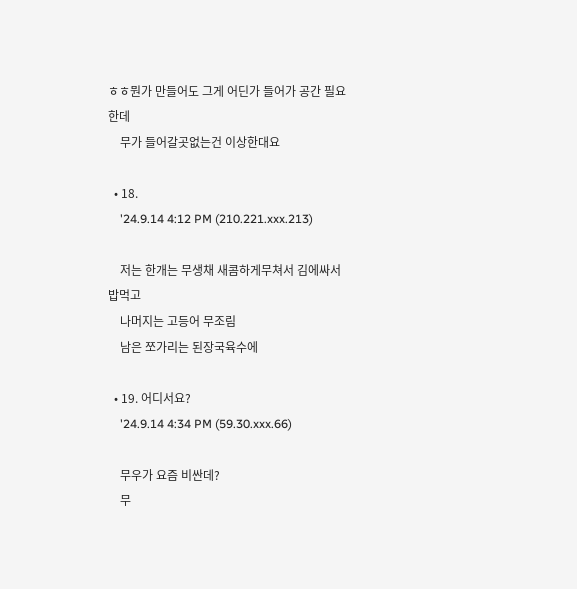ㅎㅎ뭔가 만들어도 그게 어딘가 들어가 공간 필요한데
    무가 들어갈곳없는건 이상한대요

  • 18.
    '24.9.14 4:12 PM (210.221.xxx.213)

    저는 한개는 무생채 새콤하게무쳐서 김에싸서 밥먹고
    나머지는 고등어 무조림
    남은 쪼가리는 된장국육수에

  • 19. 어디서요?
    '24.9.14 4:34 PM (59.30.xxx.66)

    무우가 요즘 비싼데?
    무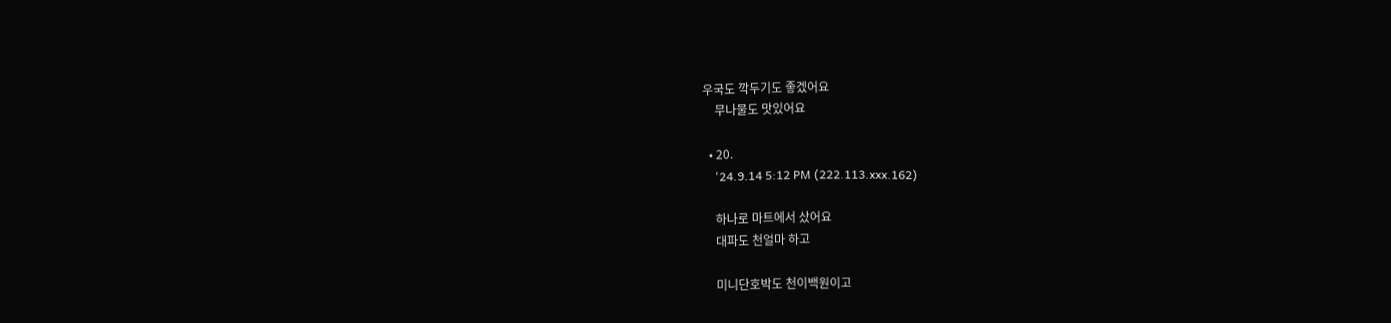우국도 깍두기도 좋겠어요
    무나물도 맛있어요

  • 20.
    '24.9.14 5:12 PM (222.113.xxx.162)

    하나로 마트에서 샀어요
    대파도 천얼마 하고

    미니단호박도 천이백원이고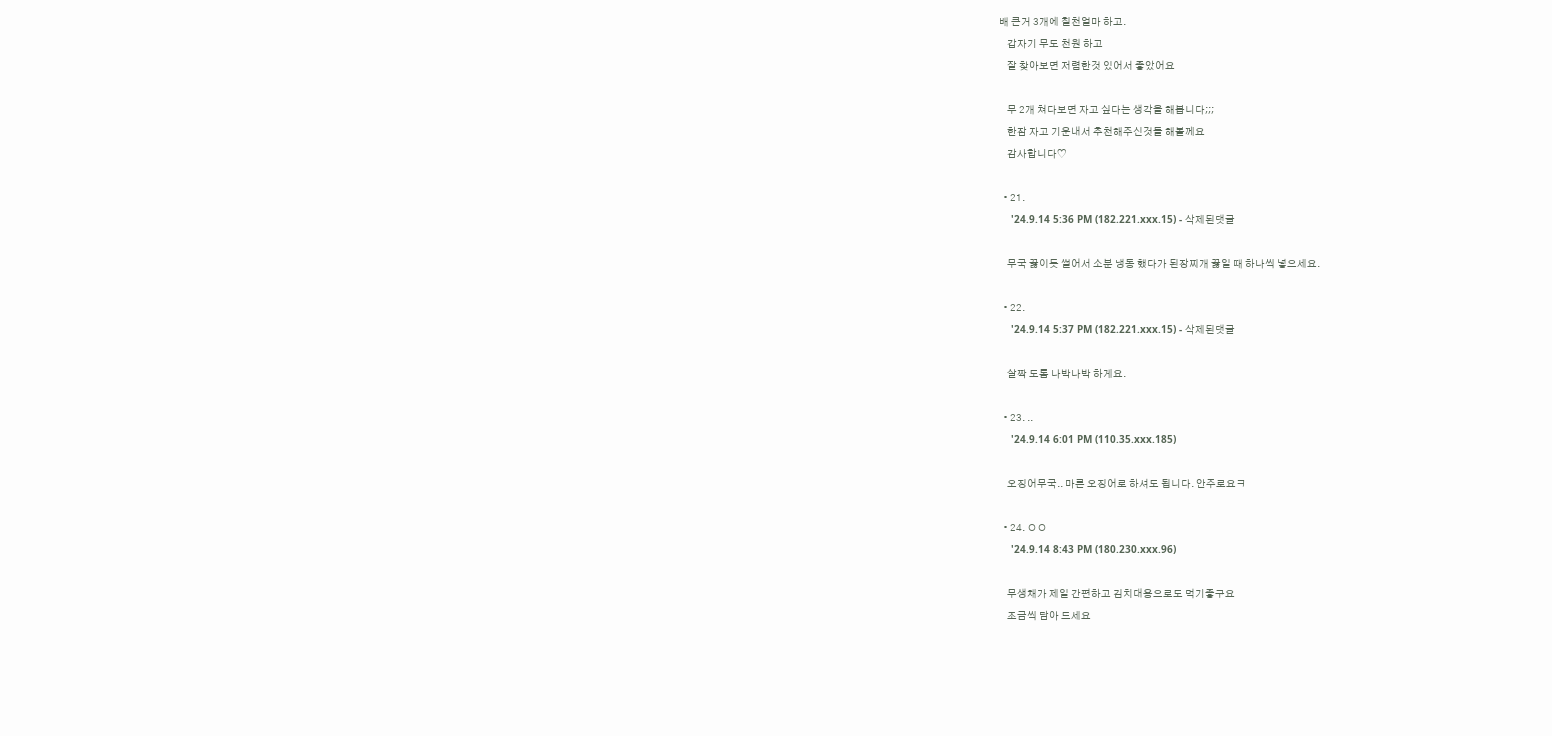배 큰거 3개에 칠천얼마 하고.
    갑자기 무도 천원 하고
    잘 찾아보면 저렴한것 있어서 좋았어요

    무 2개 쳐다보면 자고 싶다는 생각을 해봅니다;;;
    한잠 자고 기운내서 추천해주신것들 해볼께요
    감사합니다♡

  • 21.
    '24.9.14 5:36 PM (182.221.xxx.15) - 삭제된댓글

    무국 끓이듯 썰어서 소분 냉동 했다가 된장찌개 끓일 때 하나씩 넣으세요.

  • 22.
    '24.9.14 5:37 PM (182.221.xxx.15) - 삭제된댓글

    살짝 도톰 나박나박 하게요.

  • 23. ..
    '24.9.14 6:01 PM (110.35.xxx.185)

    오징어무국.. 마른 오징어로 하셔도 됩니다. 안주로요ㅋ

  • 24. ㅇㅇ
    '24.9.14 8:43 PM (180.230.xxx.96)

    무생채가 제일 간편하고 김치대용으로도 먹기좋구요
    조금씩 담아 드세요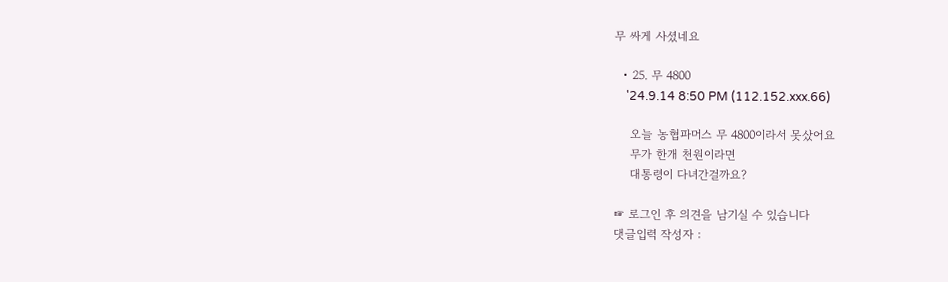무 싸게 사셨네요

  • 25. 무 4800
    '24.9.14 8:50 PM (112.152.xxx.66)

    오늘 농협파머스 무 4800이라서 못샀어요
    무가 한개 천원이라면
    대통령이 다녀간걸까요?

☞ 로그인 후 의견을 남기실 수 있습니다
댓글입력 작성자 :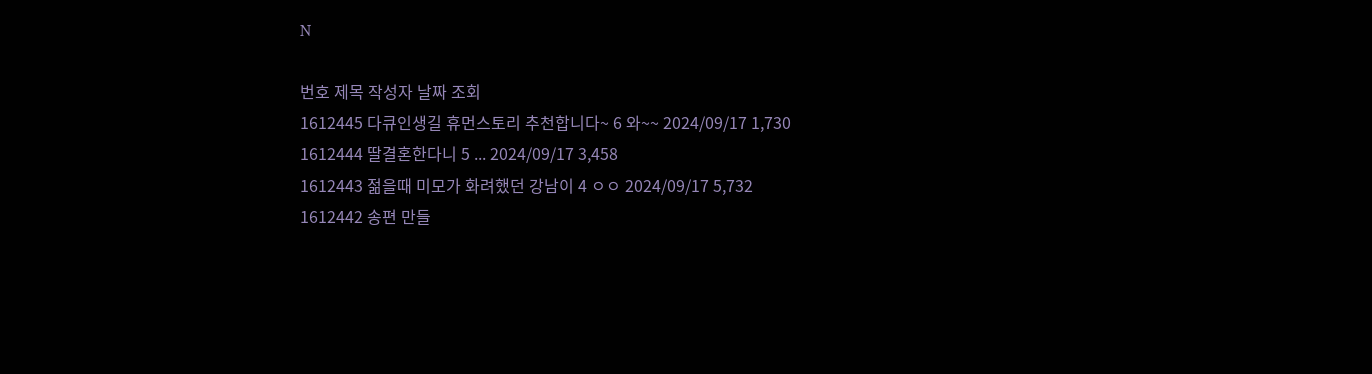N

번호 제목 작성자 날짜 조회
1612445 다큐인생길 휴먼스토리 추천합니다~ 6 와~~ 2024/09/17 1,730
1612444 딸결혼한다니 5 ... 2024/09/17 3,458
1612443 젊을때 미모가 화려했던 강남이 4 ㅇㅇ 2024/09/17 5,732
1612442 송편 만들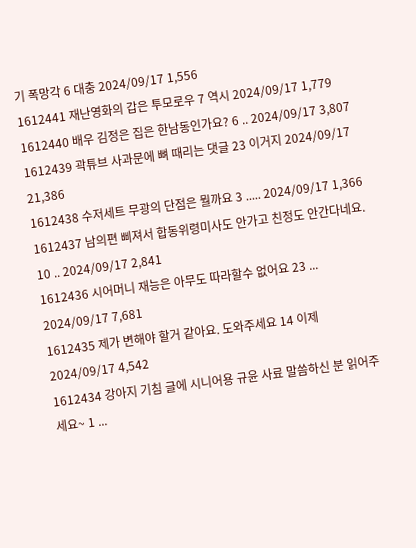기 폭망각 6 대충 2024/09/17 1,556
1612441 재난영화의 갑은 투모로우 7 역시 2024/09/17 1,779
1612440 배우 김정은 집은 한남동인가요? 6 .. 2024/09/17 3,807
1612439 곽튜브 사과문에 뼈 때리는 댓글 23 이거지 2024/09/17 21,386
1612438 수저세트 무광의 단점은 뭘까요 3 ..... 2024/09/17 1,366
1612437 남의편 삐져서 합동위령미사도 안가고 친정도 안간다네요. 10 .. 2024/09/17 2,841
1612436 시어머니 재능은 아무도 따라할수 없어요 23 ... 2024/09/17 7,681
1612435 제가 변해야 할거 같아요. 도와주세요 14 이제 2024/09/17 4,542
1612434 강아지 기침 글에 시니어용 규윤 사료 말씀하신 분 읽어주세요~ 1 ...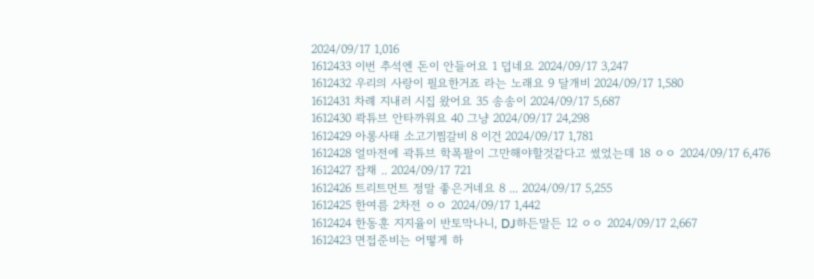2024/09/17 1,016
1612433 이번 추석엔 돈이 안들어요 1 덥네요 2024/09/17 3,247
1612432 우리의 사랑이 필요한거죠 라는 노래요 9 달개비 2024/09/17 1,580
1612431 차례 지내러 시집 왔어요 35 송송이 2024/09/17 5,687
1612430 콱튜브 안타까워요 40 그냥 2024/09/17 24,298
1612429 아롱사태 소고기찜갈비 8 이건 2024/09/17 1,781
1612428 얼마전에 곽튜브 학폭팔이 그만해야할것같다고 썼었는데 18 ㅇㅇ 2024/09/17 6,476
1612427 잡채 .. 2024/09/17 721
1612426 트리트먼트 정말 좋은거네요 8 ... 2024/09/17 5,255
1612425 한여름 2차전 ㅇㅇ 2024/09/17 1,442
1612424 한동훈 지지율이 반토막나니, DJ하든말든 12 ㅇㅇ 2024/09/17 2,667
1612423 면접준비는 어떻게 하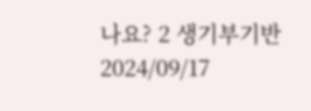나요? 2 생기부기반 2024/09/17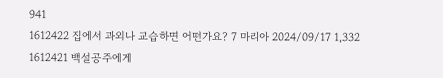941
1612422 집에서 과외나 교습하면 어떤가요? 7 마리아 2024/09/17 1,332
1612421 백설공주에게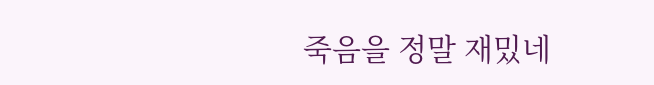죽음을 정말 재밌네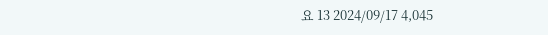요 13 2024/09/17 4,045